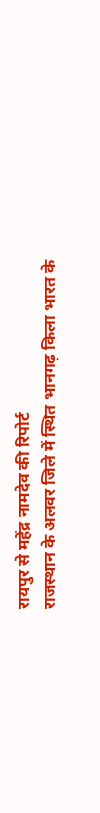रायपुर से महेंद्र नामदेव की रिपोर्ट
राजस्थान के अलवर जिले में स्थित भानगढ़ किला भारत के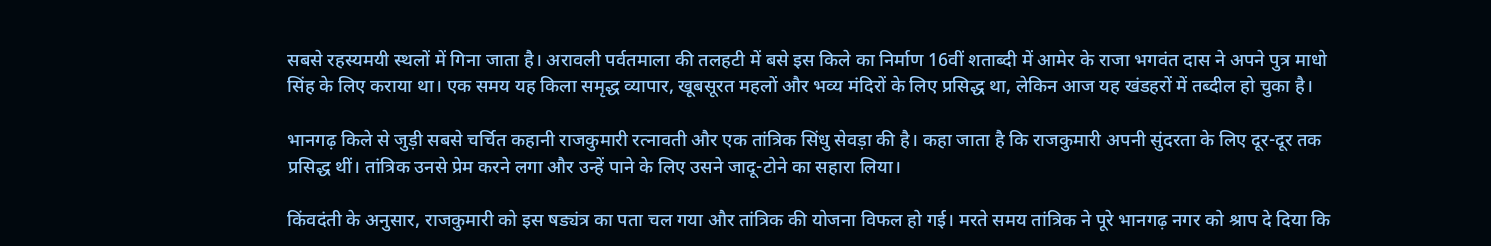सबसे रहस्यमयी स्थलों में गिना जाता है। अरावली पर्वतमाला की तलहटी में बसे इस किले का निर्माण 16वीं शताब्दी में आमेर के राजा भगवंत दास ने अपने पुत्र माधो सिंह के लिए कराया था। एक समय यह किला समृद्ध व्यापार, खूबसूरत महलों और भव्य मंदिरों के लिए प्रसिद्ध था, लेकिन आज यह खंडहरों में तब्दील हो चुका है।

भानगढ़ किले से जुड़ी सबसे चर्चित कहानी राजकुमारी रत्नावती और एक तांत्रिक सिंधु सेवड़ा की है। कहा जाता है कि राजकुमारी अपनी सुंदरता के लिए दूर-दूर तक प्रसिद्ध थीं। तांत्रिक उनसे प्रेम करने लगा और उन्हें पाने के लिए उसने जादू-टोने का सहारा लिया।

किंवदंती के अनुसार, राजकुमारी को इस षड्यंत्र का पता चल गया और तांत्रिक की योजना विफल हो गई। मरते समय तांत्रिक ने पूरे भानगढ़ नगर को श्राप दे दिया कि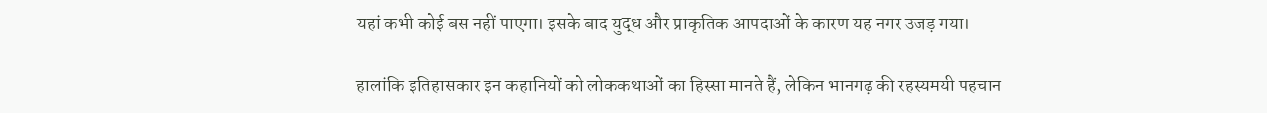यहां कभी कोई बस नहीं पाएगा। इसके बाद युद्ध और प्राकृतिक आपदाओं के कारण यह नगर उजड़ गया।

हालांकि इतिहासकार इन कहानियों को लोककथाओं का हिस्सा मानते हैं, लेकिन भानगढ़ की रहस्यमयी पहचान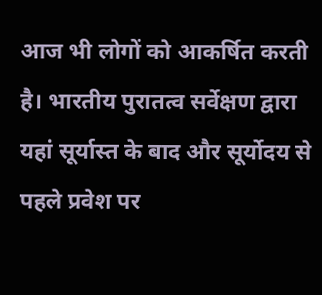आज भी लोगों को आकर्षित करती है। भारतीय पुरातत्व सर्वेक्षण द्वारा यहां सूर्यास्त के बाद और सूर्योदय से पहले प्रवेश पर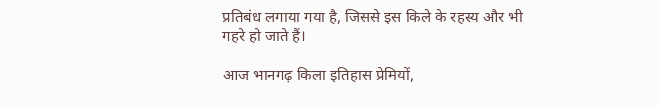प्रतिबंध लगाया गया है, जिससे इस किले के रहस्य और भी गहरे हो जाते हैं।

आज भानगढ़ किला इतिहास प्रेमियों,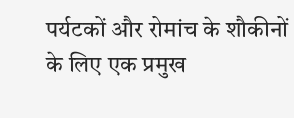पर्यटकों और रोमांच के शौकीनों के लिए एक प्रमुख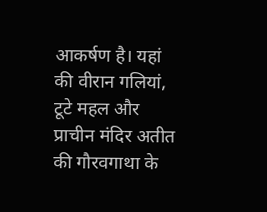आकर्षण है। यहां की वीरान गलियां, टूटे महल और प्राचीन मंदिर अतीत की गौरवगाथा के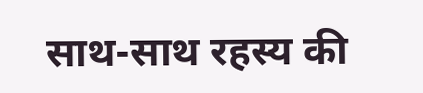साथ-साथ रहस्य की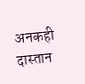अनकही दास्तान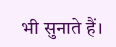भी सुनाते हैं।